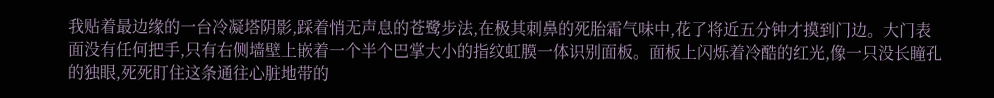我贴着最边缘的一台冷凝塔阴影,踩着悄无声息的苍鹭步法,在极其刺鼻的死胎霜气味中,花了将近五分钟才摸到门边。大门表面没有任何把手,只有右侧墙壁上嵌着一个半个巴掌大小的指纹虹膜一体识别面板。面板上闪烁着冷酷的红光,像一只没长瞳孔的独眼,死死盯住这条通往心脏地带的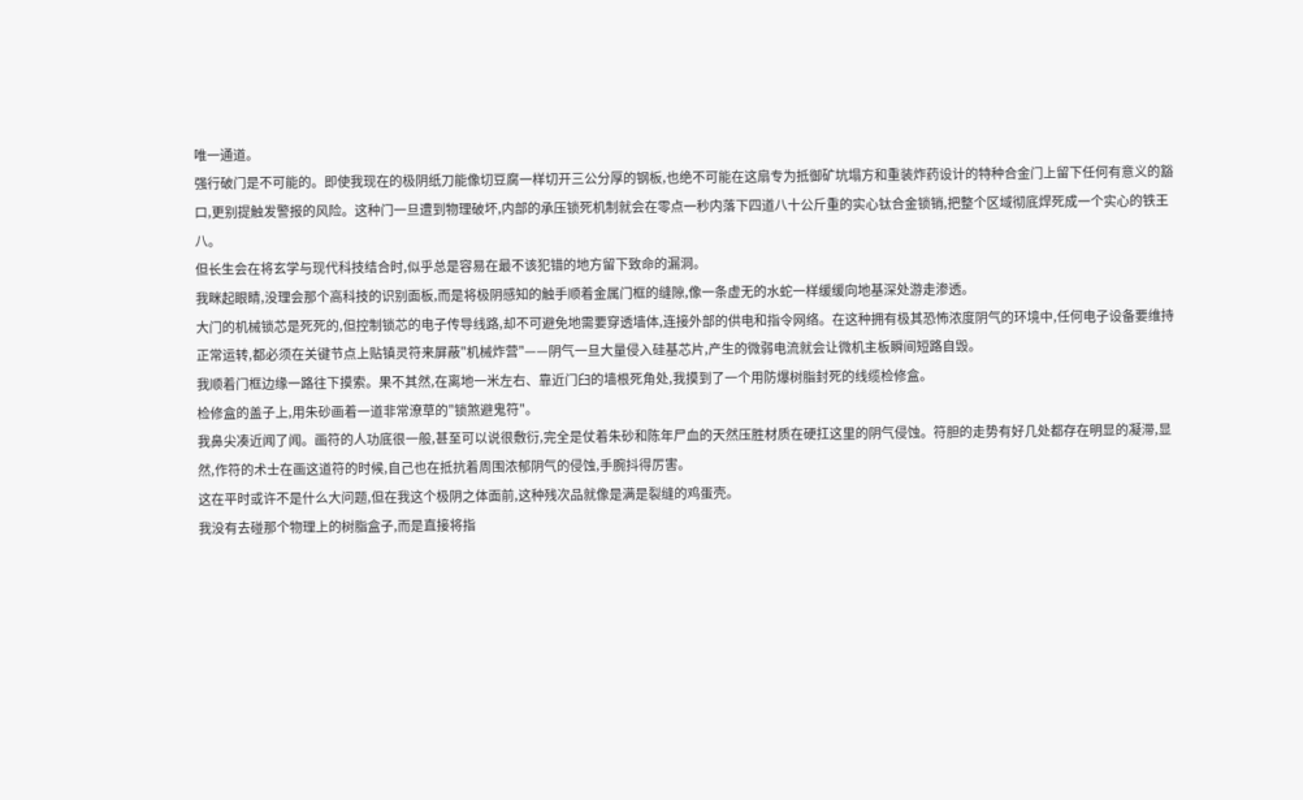唯一通道。
强行破门是不可能的。即使我现在的极阴纸刀能像切豆腐一样切开三公分厚的钢板,也绝不可能在这扇专为抵御矿坑塌方和重装炸药设计的特种合金门上留下任何有意义的豁口,更别提触发警报的风险。这种门一旦遭到物理破坏,内部的承压锁死机制就会在零点一秒内落下四道八十公斤重的实心钛合金锁销,把整个区域彻底焊死成一个实心的铁王八。
但长生会在将玄学与现代科技结合时,似乎总是容易在最不该犯错的地方留下致命的漏洞。
我眯起眼睛,没理会那个高科技的识别面板,而是将极阴感知的触手顺着金属门框的缝隙,像一条虚无的水蛇一样缓缓向地基深处游走渗透。
大门的机械锁芯是死死的,但控制锁芯的电子传导线路,却不可避免地需要穿透墙体,连接外部的供电和指令网络。在这种拥有极其恐怖浓度阴气的环境中,任何电子设备要维持正常运转,都必须在关键节点上贴镇灵符来屏蔽"机械炸营"——阴气一旦大量侵入硅基芯片,产生的微弱电流就会让微机主板瞬间短路自毁。
我顺着门框边缘一路往下摸索。果不其然,在离地一米左右、靠近门臼的墙根死角处,我摸到了一个用防爆树脂封死的线缆检修盒。
检修盒的盖子上,用朱砂画着一道非常潦草的"锁煞避鬼符"。
我鼻尖凑近闻了闻。画符的人功底很一般,甚至可以说很敷衍,完全是仗着朱砂和陈年尸血的天然压胜材质在硬扛这里的阴气侵蚀。符胆的走势有好几处都存在明显的凝滞,显然,作符的术士在画这道符的时候,自己也在抵抗着周围浓郁阴气的侵蚀,手腕抖得厉害。
这在平时或许不是什么大问题,但在我这个极阴之体面前,这种残次品就像是满是裂缝的鸡蛋壳。
我没有去碰那个物理上的树脂盒子,而是直接将指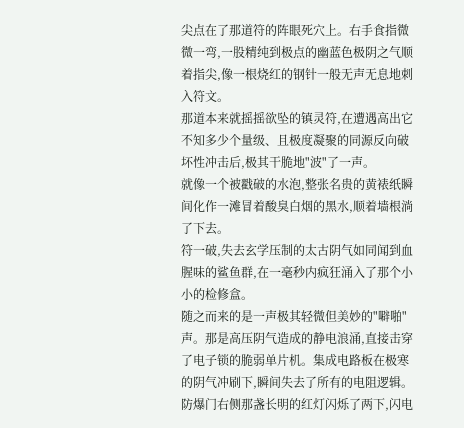尖点在了那道符的阵眼死穴上。右手食指微微一弯,一股精纯到极点的幽蓝色极阴之气顺着指尖,像一根烧红的钢针一般无声无息地刺入符文。
那道本来就摇摇欲坠的镇灵符,在遭遇高出它不知多少个量级、且极度凝聚的同源反向破坏性冲击后,极其干脆地"波"了一声。
就像一个被戳破的水泡,整张名贵的黄裱纸瞬间化作一滩冒着酸臭白烟的黑水,顺着墙根淌了下去。
符一破,失去玄学压制的太古阴气如同闻到血腥味的鲨鱼群,在一毫秒内疯狂涌入了那个小小的检修盒。
随之而来的是一声极其轻微但美妙的"噼啪"声。那是高压阴气造成的静电浪涌,直接击穿了电子锁的脆弱单片机。集成电路板在极寒的阴气冲刷下,瞬间失去了所有的电阻逻辑。
防爆门右侧那盏长明的红灯闪烁了两下,闪电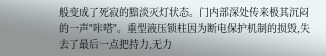般变成了死寂的黯淡灭灯状态。门内部深处传来极其沉闷的一声"咔嗒"。重型液压锁柱因为断电保护机制的损毁,失去了最后一点把持力,无力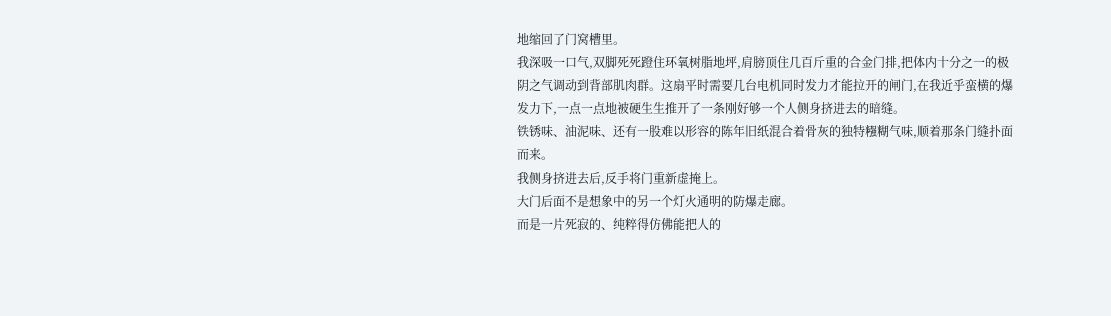地缩回了门窝槽里。
我深吸一口气,双脚死死蹬住环氧树脂地坪,肩膀顶住几百斤重的合金门排,把体内十分之一的极阴之气调动到背部肌肉群。这扇平时需要几台电机同时发力才能拉开的闸门,在我近乎蛮横的爆发力下,一点一点地被硬生生推开了一条刚好够一个人侧身挤进去的暗缝。
铁锈味、油泥味、还有一股难以形容的陈年旧纸混合着骨灰的独特糨糊气味,顺着那条门缝扑面而来。
我侧身挤进去后,反手将门重新虚掩上。
大门后面不是想象中的另一个灯火通明的防爆走廊。
而是一片死寂的、纯粹得仿佛能把人的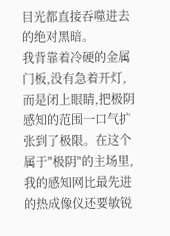目光都直接吞噬进去的绝对黑暗。
我背靠着冷硬的金属门板,没有急着开灯,而是闭上眼睛,把极阴感知的范围一口气扩张到了极限。在这个属于"极阴"的主场里,我的感知网比最先进的热成像仪还要敏锐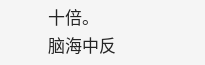十倍。
脑海中反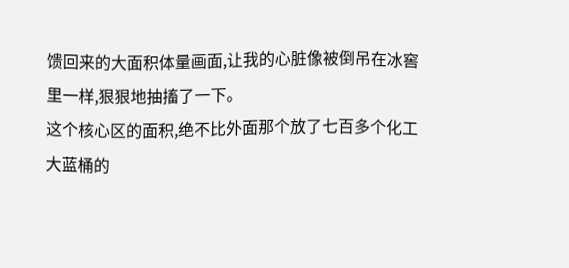馈回来的大面积体量画面,让我的心脏像被倒吊在冰窖里一样,狠狠地抽搐了一下。
这个核心区的面积,绝不比外面那个放了七百多个化工大蓝桶的